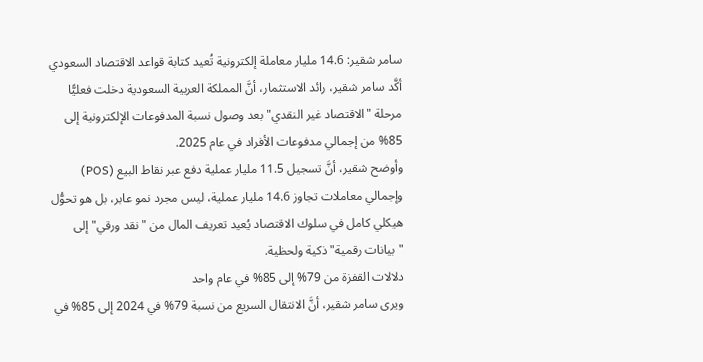سامر شقير: 14.6 مليار معاملة إلكترونية تُعيد كتابة قواعد الاقتصاد السعودي
أكَّد سامر شقير، رائد الاستثمار، أنَّ المملكة العربية السعودية دخلت فعليًّا مرحلة "الاقتصاد غير النقدي" بعد وصول نسبة المدفوعات الإلكترونية إلى 85% من إجمالي مدفوعات الأفراد في عام 2025.
وأوضح شقير، أنَّ تسجيل 11.5 مليار عملية دفع عبر نقاط البيع (POS) وإجمالي معاملات تجاوز 14.6 مليار عملية، ليس مجرد نمو عابر، بل هو تحوُّل هيكلي كامل في سلوك الاقتصاد يُعيد تعريف المال من "نقد ورقي" إلى "بيانات رقمية" ذكية ولحظية.
دلالات القفزة من 79% إلى 85% في عام واحد
ويرى سامر شقير، أنَّ الانتقال السريع من نسبة 79% في 2024 إلى 85% في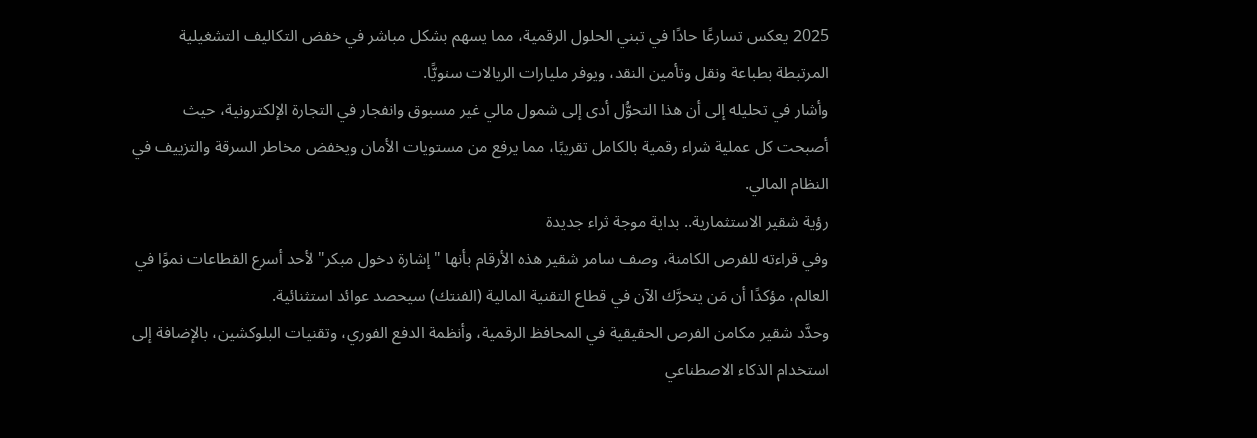2025 يعكس تسارعًا حادًا في تبني الحلول الرقمية، مما يسهم بشكل مباشر في خفض التكاليف التشغيلية المرتبطة بطباعة ونقل وتأمين النقد، ويوفر مليارات الريالات سنويًّا.
وأشار في تحليله إلى أن هذا التحوُّل أدى إلى شمول مالي غير مسبوق وانفجار في التجارة الإلكترونية، حيث أصبحت كل عملية شراء رقمية بالكامل تقريبًا، مما يرفع من مستويات الأمان ويخفض مخاطر السرقة والتزييف في النظام المالي.
رؤية شقير الاستثمارية.. بداية موجة ثراء جديدة
وفي قراءته للفرص الكامنة، وصف سامر شقير هذه الأرقام بأنها "إشارة دخول مبكر" لأحد أسرع القطاعات نموًا في العالم، مؤكدًا أن مَن يتحرَّك الآن في قطاع التقنية المالية (الفنتك) سيحصد عوائد استثنائية.
وحدَّد شقير مكامن الفرص الحقيقية في المحافظ الرقمية، وأنظمة الدفع الفوري، وتقنيات البلوكشين، بالإضافة إلى استخدام الذكاء الاصطناعي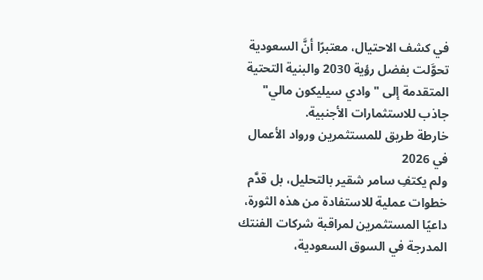في كشف الاحتيال، معتبرًا أنَّ السعودية تحوَّلت بفضل رؤية 2030 والبنية التحتية المتقدمة إلى "وادي سيليكون مالي" جاذب للاستثمارات الأجنبية.
خارطة طريق للمستثمرين ورواد الأعمال في 2026
ولم يكتفِ سامر شقير بالتحليل، بل قدَّم خطوات عملية للاستفادة من هذه الثورة، داعيًا المستثمرين لمراقبة شركات الفنتك المدرجة في السوق السعودية،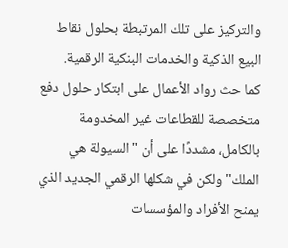والتركيز على تلك المرتبطة بحلول نقاط البيع الذكية والخدمات البنكية الرقمية.
كما حث رواد الأعمال على ابتكار حلول دفع متخصصة للقطاعات غير المخدومة بالكامل، مشددًا على أن "السيولة هي الملك" ولكن في شكلها الرقمي الجديد الذي يمنح الأفراد والمؤسسات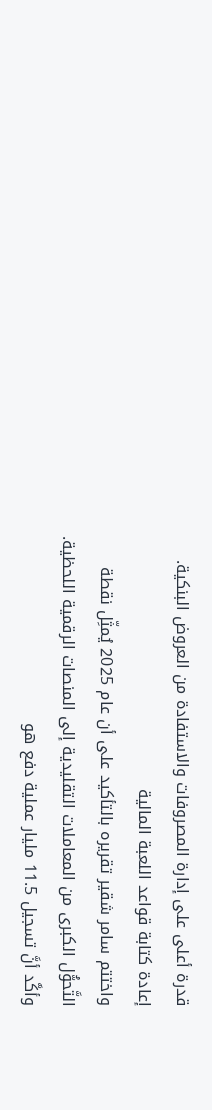قدرة أعلى على إدارة المصروفات والاستفادة من العروض البنكية.
إعادة كتابة قواعد اللعبة المالية
واختتم سامر شقير تقريره بالتأكيد على أن عام 2025 يُمثِّل نقطة التَّحوُّل الكبرى من المعاملات التقليدية إلى المنصات الرقمية اللحظية.
وأكَّد أنَّ تسجيل 11.5 مليار عملية دفع هو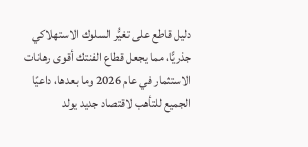دليل قاطع على تغيُّر السلوك الاستهلاكي جذريًّا، مما يجعل قطاع الفنتك أقوى رهانات الاستثمار في عام 2026 وما بعدها، داعيًا الجميع للتأهب لاقتصاد جديد يولد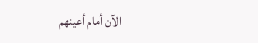الآن أمام أعينهم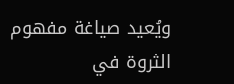ويُعيد صياغة مفهوم الثروة في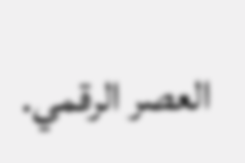العصر الرقمي.